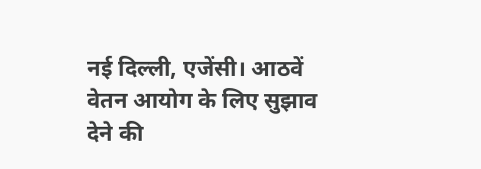नई दिल्ली, एजेंसी। आठवें वेतन आयोग के लिए सुझाव देने की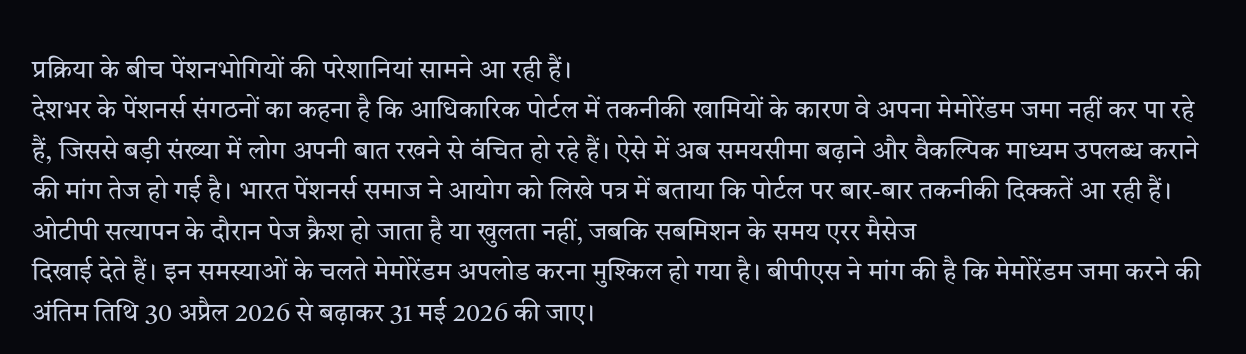प्रक्रिया के बीच पेंशनभोगियों की परेशानियां सामने आ रही हैं।
देशभर के पेंशनर्स संगठनों का कहना है कि आधिकारिक पोर्टल में तकनीकी खामियों के कारण वे अपना मेमोरेंडम जमा नहीं कर पा रहे हैं, जिससे बड़ी संख्या में लोग अपनी बात रखने से वंचित हो रहे हैं। ऐसे में अब समयसीमा बढ़ाने और वैकल्पिक माध्यम उपलब्ध कराने की मांग तेज हो गई है। भारत पेंशनर्स समाज ने आयोग को लिखे पत्र में बताया कि पोर्टल पर बार-बार तकनीकी दिक्कतें आ रही हैं। ओटीपी सत्यापन के दौरान पेज क्रैश हो जाता है या खुलता नहीं, जबकि सबमिशन के समय एरर मैसेज
दिखाई देते हैं। इन समस्याओं के चलते मेमोरेंडम अपलोड करना मुश्किल हो गया है। बीपीएस ने मांग की है कि मेमोरेंडम जमा करने की अंतिम तिथि 30 अप्रैल 2026 से बढ़ाकर 31 मई 2026 की जाए।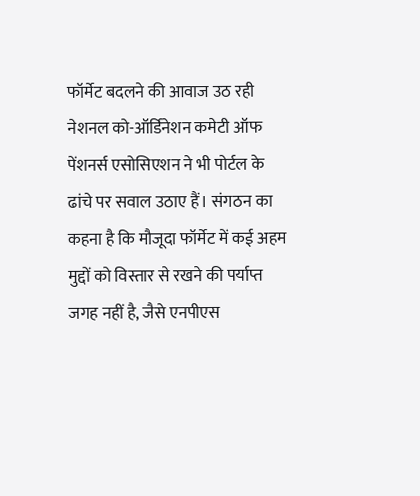फॉर्मेट बदलने की आवाज उठ रही
नेशनल को-ऑर्डिनेशन कमेटी ऑफ पेंशनर्स एसोसिएशन ने भी पोर्टल के ढांचे पर सवाल उठाए हैं। संगठन का कहना है कि मौजूदा फॉर्मेट में कई अहम मुद्दों को विस्तार से रखने की पर्याप्त जगह नहीं है, जैसे एनपीएस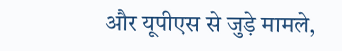और यूपीएस से जुड़े मामले,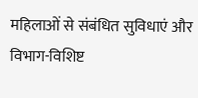महिलाओं से संबंधित सुविधाएं और विभाग-विशिष्ट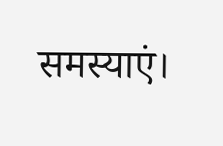समस्याएं।